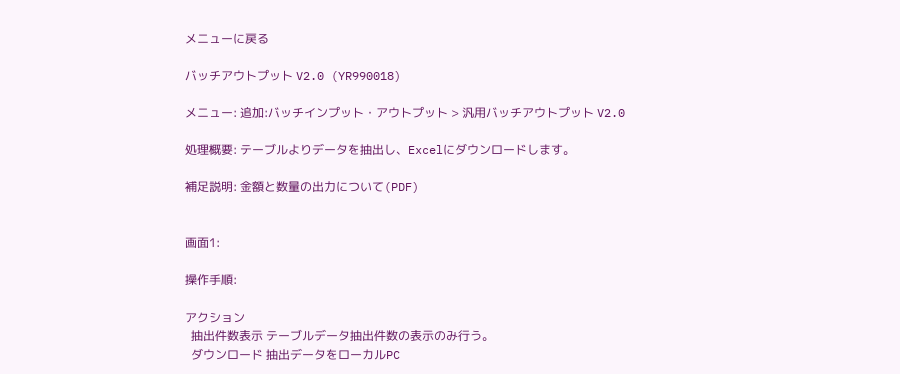メニューに戻る

バッチアウトプット V2.0 (YR990018)

メニュー: 追加:バッチインプット・アウトプット > 汎用バッチアウトプット V2.0

処理概要: テーブルよりデータを抽出し、Excelにダウンロードします。

補足説明: 金額と数量の出力について(PDF)


画面1:

操作手順:

アクション
  抽出件数表示 テーブルデータ抽出件数の表示のみ行う。
  ダウンロード 抽出データをローカルPC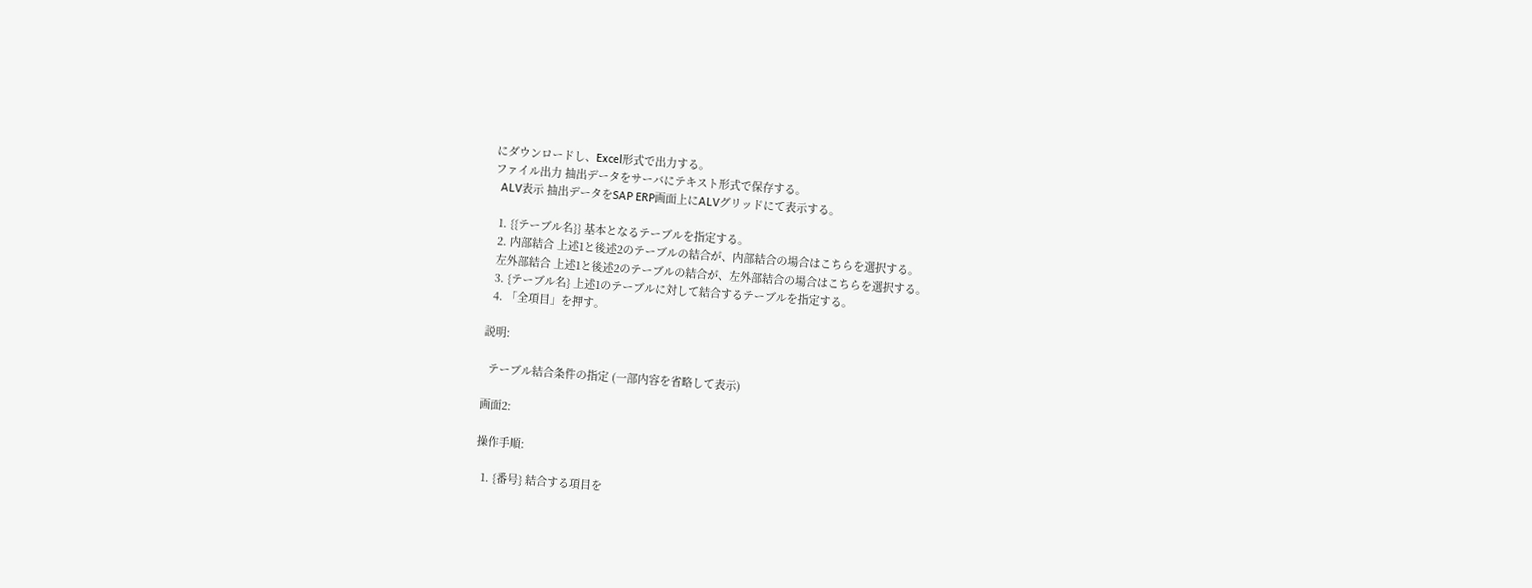にダウンロードし、Excel形式で出力する。
ファイル出力 抽出データをサーバにテキスト形式で保存する。
  ALV表示 抽出データをSAP ERP画面上にALVグリッドにて表示する。

  1. {{テーブル名}} 基本となるテーブルを指定する。
  2. 内部結合 上述1と後述2のテーブルの結合が、内部結合の場合はこちらを選択する。
  左外部結合 上述1と後述2のテーブルの結合が、左外部結合の場合はこちらを選択する。
  3. {テーブル名} 上述1のテーブルに対して結合するテーブルを指定する。
  4. 「全項目」を押す。

説明:

  テーブル結合条件の指定 (一部内容を省略して表示)

画面2:

操作手順:

  1. {番号} 結合する項目を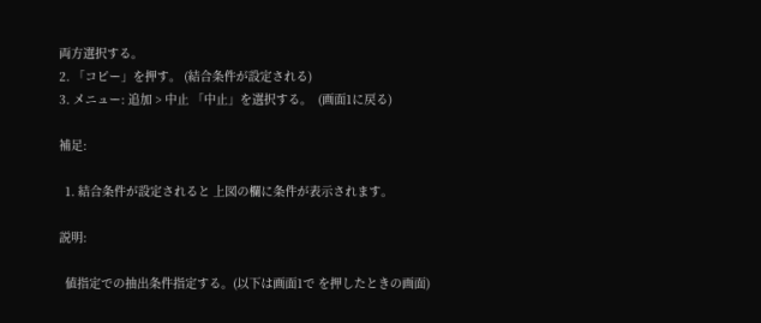両方選択する。
2. 「コピー」を押す。 (結合条件が設定される)
3. メニュー: 追加 > 中止 「中止」を選択する。  (画面1に戻る)

補足:

  1. 結合条件が設定されると 上図の欄に条件が表示されます。

説明:

  値指定での抽出条件指定する。(以下は画面1で を押したときの画面)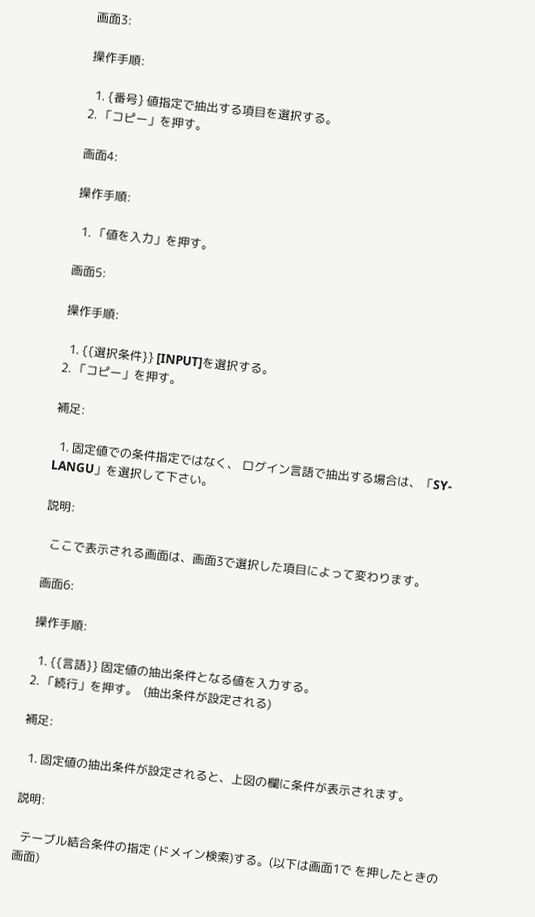画面3:

操作手順:

  1. {番号} 値指定で抽出する項目を選択する。
2. 「コピー」を押す。

画面4:

操作手順:

  1. 「値を入力」を押す。

画面5:

操作手順:

  1. {{選択条件}} [INPUT]を選択する。
2. 「コピー」を押す。

補足:

  1. 固定値での条件指定ではなく、 ログイン言語で抽出する場合は、「SY-LANGU」を選択して下さい。

説明:

  ここで表示される画面は、画面3で選択した項目によって変わります。

画面6:

操作手順:

  1. {{言語}} 固定値の抽出条件となる値を入力する。
2. 「続行」を押す。  (抽出条件が設定される)

補足:

  1. 固定値の抽出条件が設定されると、上図の欄に条件が表示されます。

説明:

  テーブル結合条件の指定 (ドメイン検索)する。(以下は画面1で を押したときの画面)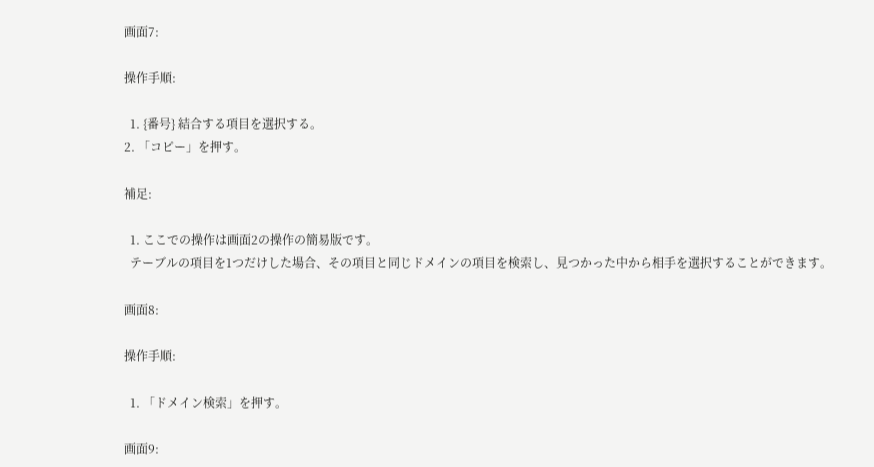画面7:

操作手順:

  1. {番号} 結合する項目を選択する。
2. 「コピー」を押す。

補足:

  1. ここでの操作は画面2の操作の簡易版です。
  テーブルの項目を1つだけした場合、その項目と同じドメインの項目を検索し、見つかった中から相手を選択することができます。

画面8:

操作手順:

  1. 「ドメイン検索」を押す。

画面9: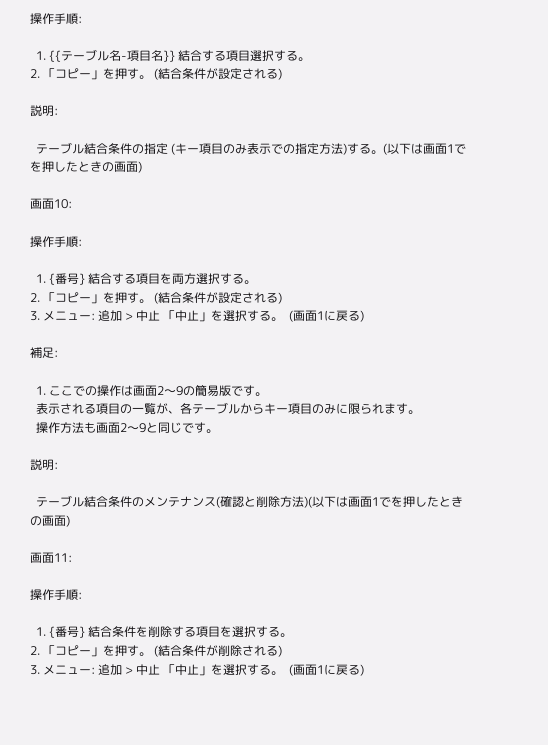操作手順:

  1. {{テーブル名-項目名}} 結合する項目選択する。
2. 「コピー」を押す。 (結合条件が設定される)

説明:

  テーブル結合条件の指定 (キー項目のみ表示での指定方法)する。(以下は画面1でを押したときの画面)

画面10:

操作手順:

  1. {番号} 結合する項目を両方選択する。
2. 「コピー」を押す。 (結合条件が設定される)
3. メニュー: 追加 > 中止 「中止」を選択する。  (画面1に戻る)

補足:

  1. ここでの操作は画面2〜9の簡易版です。
  表示される項目の一覧が、各テーブルからキー項目のみに限られます。
  操作方法も画面2〜9と同じです。

説明:

  テーブル結合条件のメンテナンス(確認と削除方法)(以下は画面1でを押したときの画面)

画面11:

操作手順:

  1. {番号} 結合条件を削除する項目を選択する。
2. 「コピー」を押す。 (結合条件が削除される)
3. メニュー: 追加 > 中止 「中止」を選択する。  (画面1に戻る)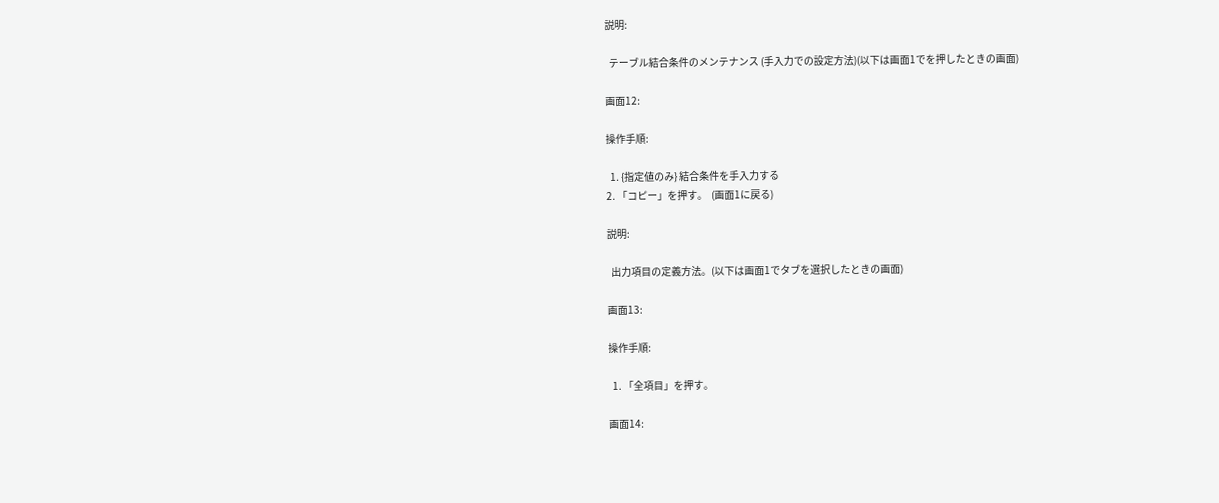説明:

  テーブル結合条件のメンテナンス (手入力での設定方法)(以下は画面1でを押したときの画面)

画面12:

操作手順:

  1. {指定値のみ} 結合条件を手入力する
2. 「コピー」を押す。  (画面1に戻る)

説明:

  出力項目の定義方法。(以下は画面1でタブを選択したときの画面)

画面13:

操作手順:

  1. 「全項目」を押す。

画面14: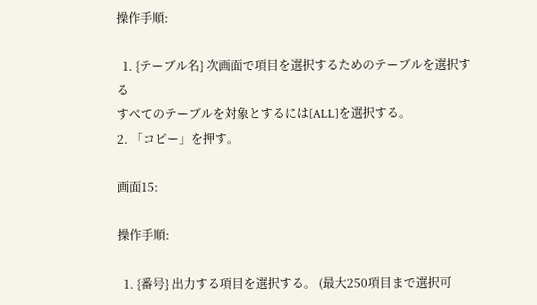操作手順:

  1. {テーブル名} 次画面で項目を選択するためのテーブルを選択する
すべてのテーブルを対象とするには[ALL]を選択する。
2. 「コピー」を押す。

画面15:

操作手順:

  1. {番号} 出力する項目を選択する。 (最大250項目まで選択可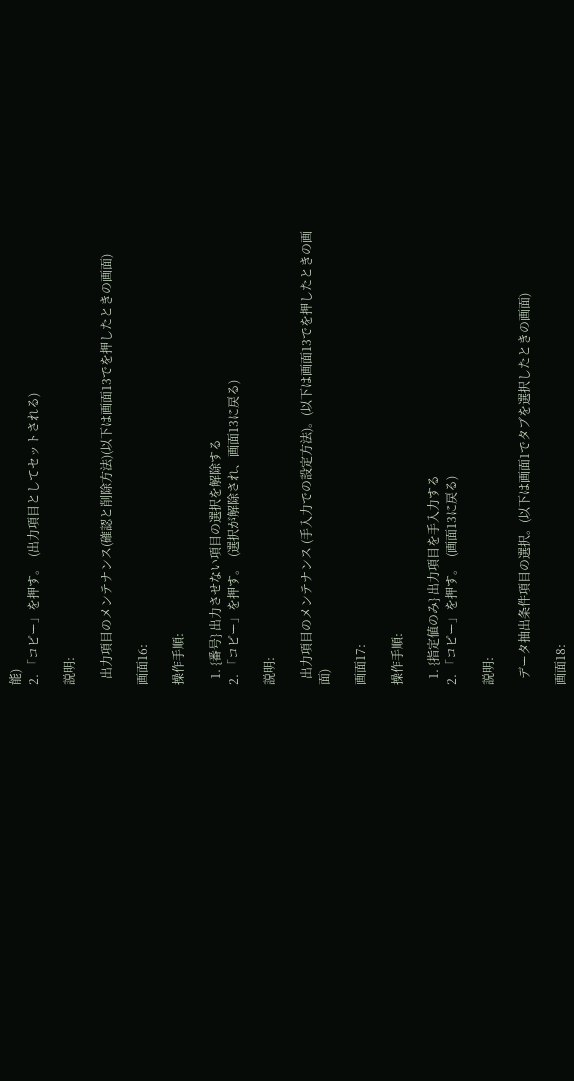能)
2. 「コピー」を押す。  (出力項目としてセットされる)

説明:

  出力項目のメンテナンス(確認と削除方法)(以下は画面13でを押したときの画面)

画面16:

操作手順:

  1. {番号} 出力させない項目の選択を解除する
2. 「コピー」を押す。  (選択が解除され、画面13に戻る)

説明:

  出力項目のメンテナンス (手入力での設定方法)。(以下は画面13でを押したときの画面)

画面17:

操作手順:

  1. {指定値のみ} 出力項目を手入力する
2. 「コピー」を押す。  (画面13に戻る)

説明:

  データ抽出条件項目の選択。(以下は画面1でタブを選択したときの画面)

画面18: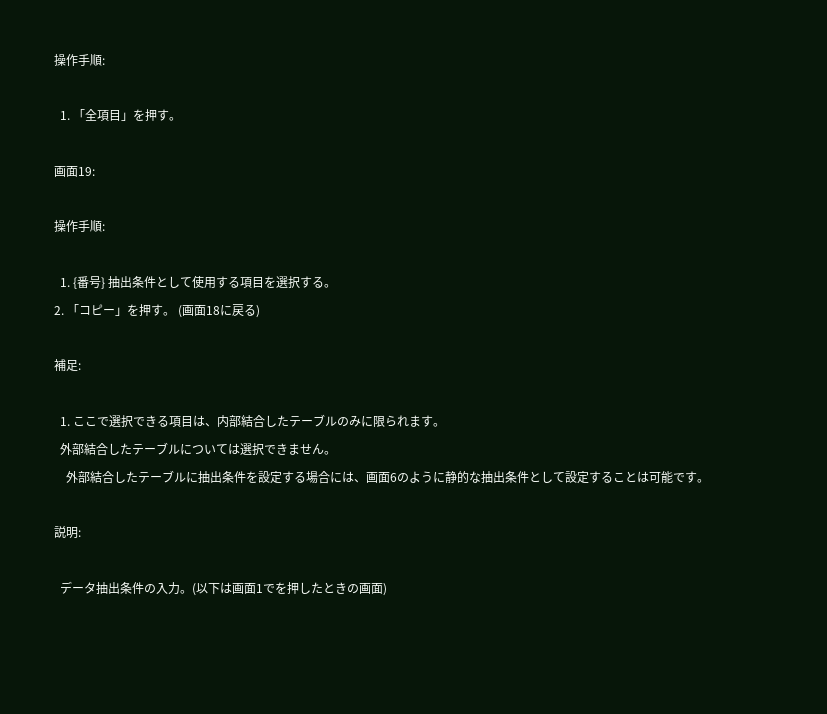操作手順:

  1. 「全項目」を押す。

画面19:

操作手順:

  1. {番号} 抽出条件として使用する項目を選択する。
2. 「コピー」を押す。 (画面18に戻る)

補足:

  1. ここで選択できる項目は、内部結合したテーブルのみに限られます。
  外部結合したテーブルについては選択できません。
    外部結合したテーブルに抽出条件を設定する場合には、画面6のように静的な抽出条件として設定することは可能です。

説明:

  データ抽出条件の入力。(以下は画面1でを押したときの画面)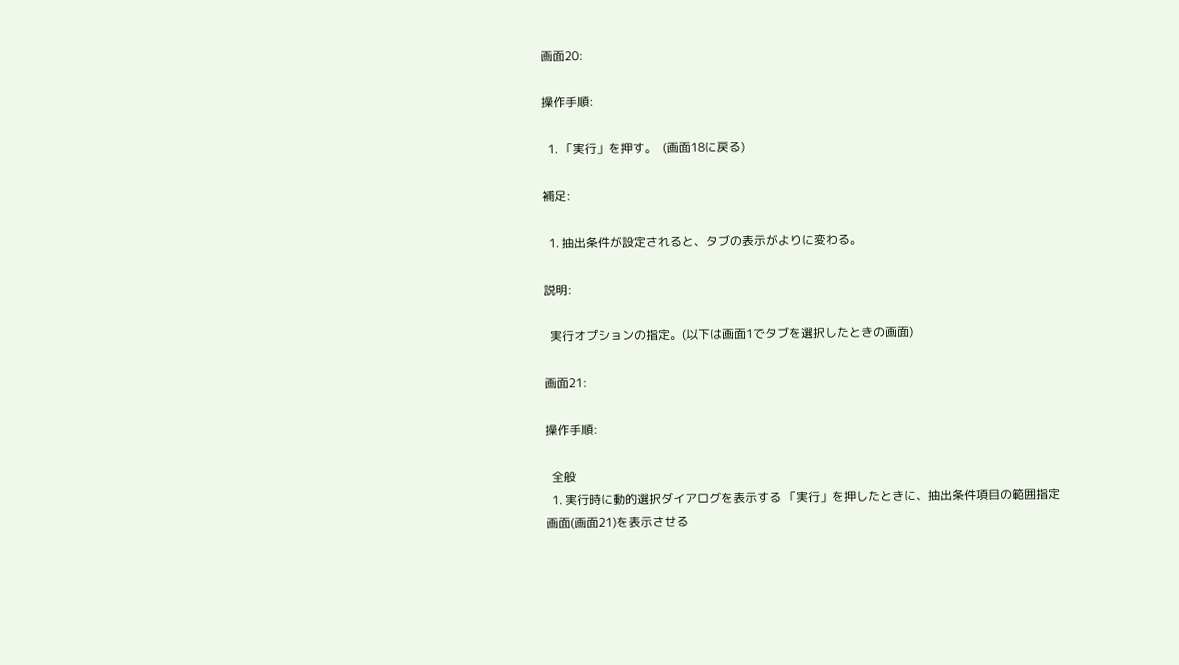画面20:

操作手順:

  1. 「実行」を押す。  (画面18に戻る)

補足:

  1. 抽出条件が設定されると、タブの表示がよりに変わる。

説明:

  実行オプションの指定。(以下は画面1でタブを選択したときの画面)

画面21:

操作手順:

  全般
  1. 実行時に動的選択ダイアログを表示する 「実行」を押したときに、抽出条件項目の範囲指定画面(画面21)を表示させる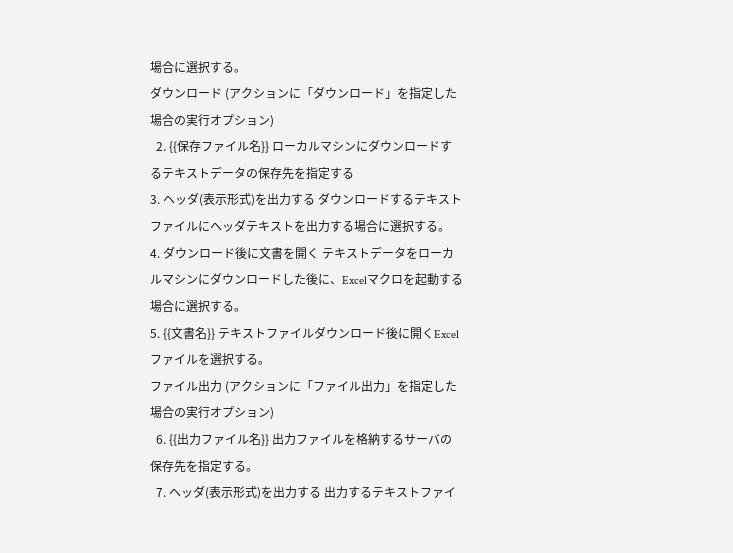場合に選択する。
ダウンロード (アクションに「ダウンロード」を指定した場合の実行オプション)
  2. {{保存ファイル名}} ローカルマシンにダウンロードするテキストデータの保存先を指定する
3. ヘッダ(表示形式)を出力する ダウンロードするテキストファイルにヘッダテキストを出力する場合に選択する。
4. ダウンロード後に文書を開く テキストデータをローカルマシンにダウンロードした後に、Excelマクロを起動する場合に選択する。
5. {{文書名}} テキストファイルダウンロード後に開くExcelファイルを選択する。
ファイル出力 (アクションに「ファイル出力」を指定した場合の実行オプション)
  6. {{出力ファイル名}} 出力ファイルを格納するサーバの保存先を指定する。
  7. ヘッダ(表示形式)を出力する 出力するテキストファイ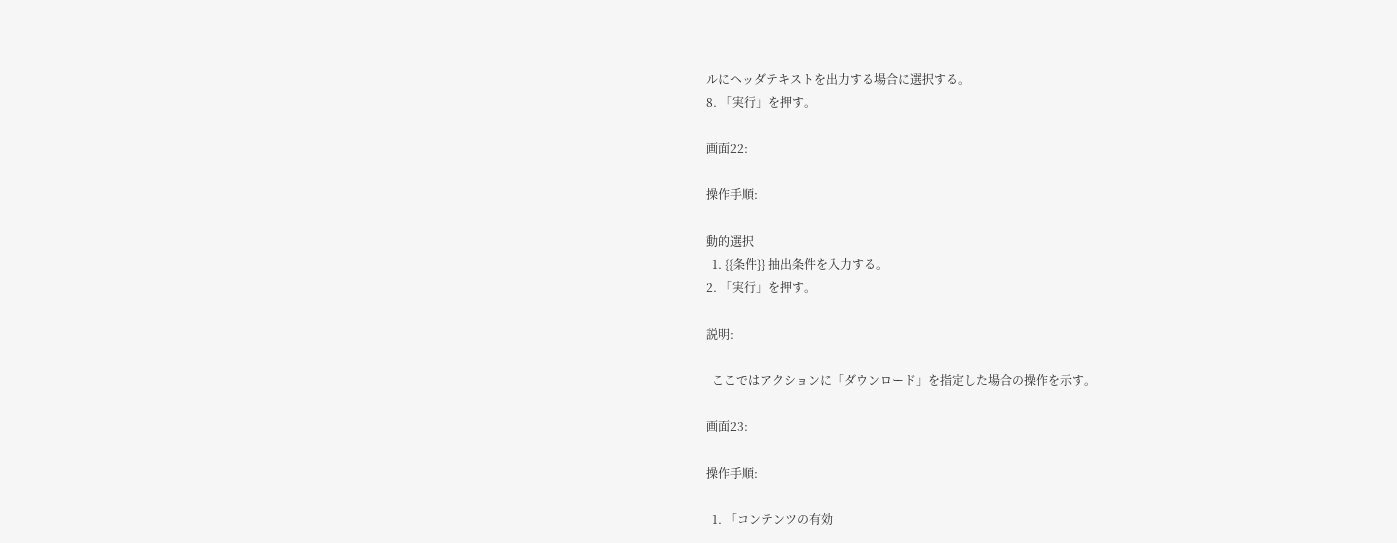ルにヘッダテキストを出力する場合に選択する。
8. 「実行」を押す。

画面22:

操作手順:

動的選択
  1. {{条件}} 抽出条件を入力する。
2. 「実行」を押す。

説明:

  ここではアクションに「ダウンロード」を指定した場合の操作を示す。

画面23:

操作手順:

  1. 「コンテンツの有効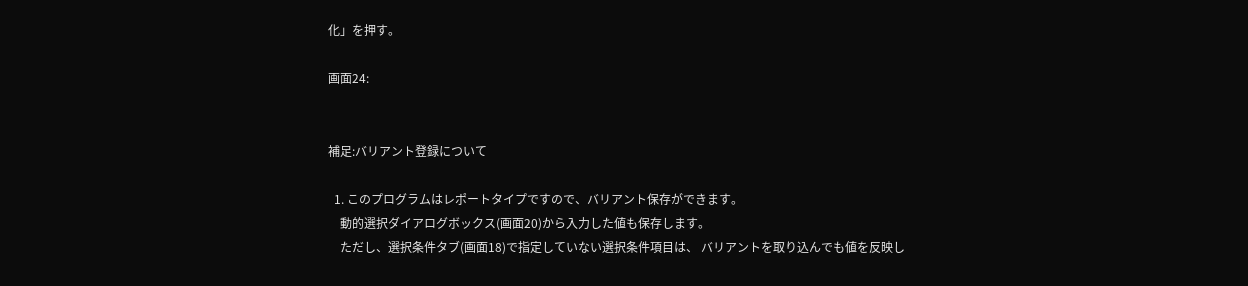化」を押す。

画面24:


補足:バリアント登録について

  1. このプログラムはレポートタイプですので、バリアント保存ができます。
    動的選択ダイアログボックス(画面20)から入力した値も保存します。
    ただし、選択条件タブ(画面18)で指定していない選択条件項目は、 バリアントを取り込んでも値を反映し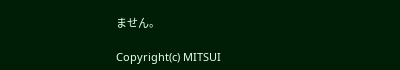ません。

Copyright(c) MITSUI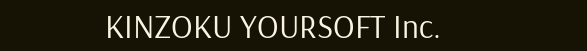KINZOKU YOURSOFT Inc.